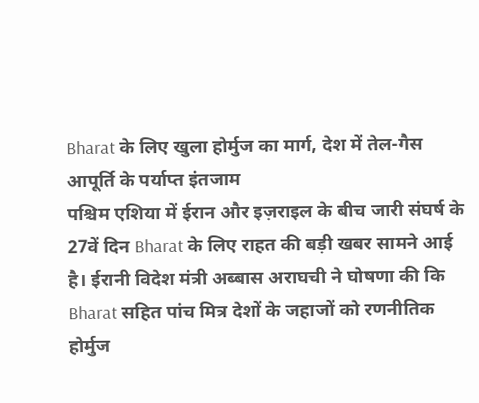Bharat के लिए खुला होर्मुज का मार्ग, देश में तेल-गैस आपूर्ति के पर्याप्त इंतजाम
पश्चिम एशिया में ईरान और इज़राइल के बीच जारी संघर्ष के 27वें दिन Bharat के लिए राहत की बड़ी खबर सामने आई है। ईरानी विदेश मंत्री अब्बास अराघची ने घोषणा की कि Bharat सहित पांच मित्र देशों के जहाजों को रणनीतिक होर्मुज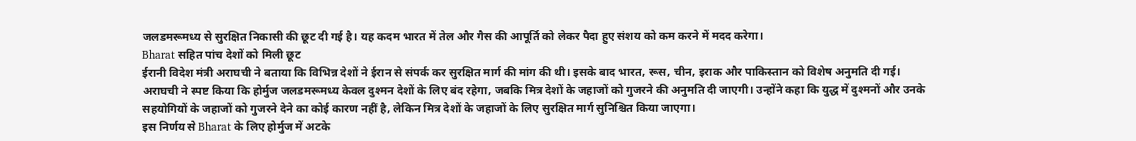जलडमरूमध्य से सुरक्षित निकासी की छूट दी गई है। यह कदम भारत में तेल और गैस की आपूर्ति को लेकर पैदा हुए संशय को कम करने में मदद करेगा।
Bharat सहित पांच देशों को मिली छूट
ईरानी विदेश मंत्री अराघची ने बताया कि विभिन्न देशों ने ईरान से संपर्क कर सुरक्षित मार्ग की मांग की थी। इसके बाद भारत, रूस, चीन, इराक और पाकिस्तान को विशेष अनुमति दी गई। अराघची ने स्पष्ट किया कि होर्मुज जलडमरूमध्य केवल दुश्मन देशों के लिए बंद रहेगा, जबकि मित्र देशों के जहाजों को गुजरने की अनुमति दी जाएगी। उन्होंने कहा कि युद्ध में दुश्मनों और उनके सहयोगियों के जहाजों को गुजरने देने का कोई कारण नहीं है, लेकिन मित्र देशों के जहाजों के लिए सुरक्षित मार्ग सुनिश्चित किया जाएगा।
इस निर्णय से Bharat के लिए होर्मुज में अटके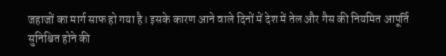जहाजों का मार्ग साफ हो गया है। इसके कारण आने वाले दिनों में देश में तेल और गैस की नियमित आपूर्ति सुनिश्चित होने की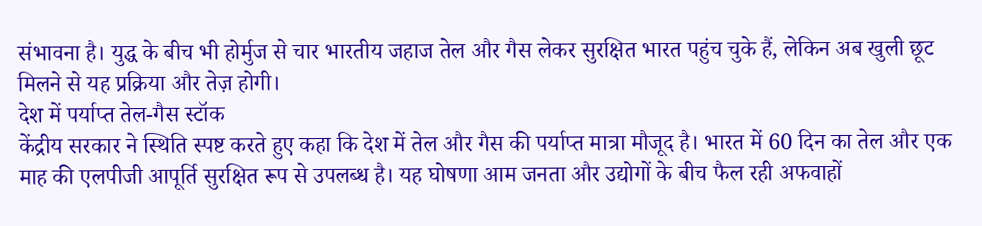संभावना है। युद्ध के बीच भी होर्मुज से चार भारतीय जहाज तेल और गैस लेकर सुरक्षित भारत पहुंच चुके हैं, लेकिन अब खुली छूट मिलने से यह प्रक्रिया और तेज़ होगी।
देश में पर्याप्त तेल-गैस स्टॉक
केंद्रीय सरकार ने स्थिति स्पष्ट करते हुए कहा कि देश में तेल और गैस की पर्याप्त मात्रा मौजूद है। भारत में 60 दिन का तेल और एक माह की एलपीजी आपूर्ति सुरक्षित रूप से उपलब्ध है। यह घोषणा आम जनता और उद्योगों के बीच फैल रही अफवाहों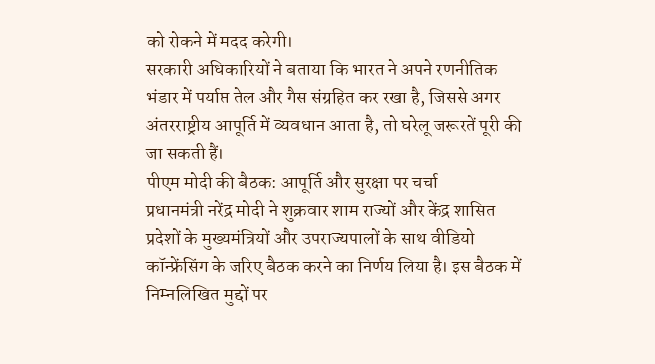को रोकने में मदद करेगी।
सरकारी अधिकारियों ने बताया कि भारत ने अपने रणनीतिक भंडार में पर्याप्त तेल और गैस संग्रहित कर रखा है, जिससे अगर अंतरराष्ट्रीय आपूर्ति में व्यवधान आता है, तो घरेलू जरूरतें पूरी की जा सकती हैं।
पीएम मोदी की बैठक: आपूर्ति और सुरक्षा पर चर्चा
प्रधानमंत्री नरेंद्र मोदी ने शुक्रवार शाम राज्यों और केंद्र शासित प्रदेशों के मुख्यमंत्रियों और उपराज्यपालों के साथ वीडियो कॉन्फ्रेंसिंग के जरिए बैठक करने का निर्णय लिया है। इस बैठक में निम्नलिखित मुद्दों पर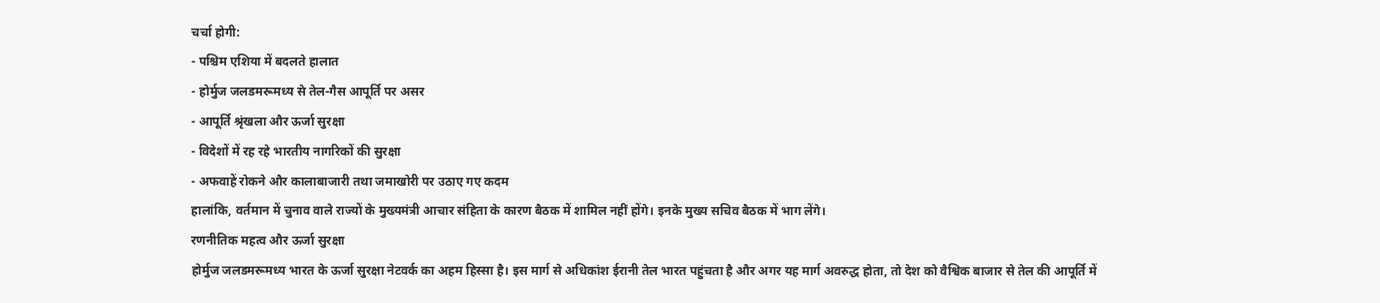चर्चा होगी:
- पश्चिम एशिया में बदलते हालात
- होर्मुज जलडमरूमध्य से तेल-गैस आपूर्ति पर असर
- आपूर्ति श्रृंखला और ऊर्जा सुरक्षा
- विदेशों में रह रहे भारतीय नागरिकों की सुरक्षा
- अफवाहें रोकने और कालाबाजारी तथा जमाखोरी पर उठाए गए कदम
हालांकि, वर्तमान में चुनाव वाले राज्यों के मुख्यमंत्री आचार संहिता के कारण बैठक में शामिल नहीं होंगे। इनके मुख्य सचिव बैठक में भाग लेंगे।
रणनीतिक महत्व और ऊर्जा सुरक्षा
होर्मुज जलडमरूमध्य भारत के ऊर्जा सुरक्षा नेटवर्क का अहम हिस्सा है। इस मार्ग से अधिकांश ईरानी तेल भारत पहुंचता है और अगर यह मार्ग अवरुद्ध होता, तो देश को वैश्विक बाजार से तेल की आपूर्ति में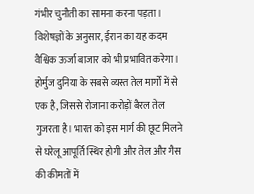गंभीर चुनौती का सामना करना पड़ता।
विशेषज्ञों के अनुसार, ईरान का यह कदम वैश्विक ऊर्जा बाजार को भी प्रभावित करेगा। होर्मुज दुनिया के सबसे व्यस्त तेल मार्गों में से एक है, जिससे रोजाना करोड़ों बैरल तेल गुजरता है। भारत को इस मार्ग की छूट मिलने से घरेलू आपूर्ति स्थिर होगी और तेल और गैस की कीमतों में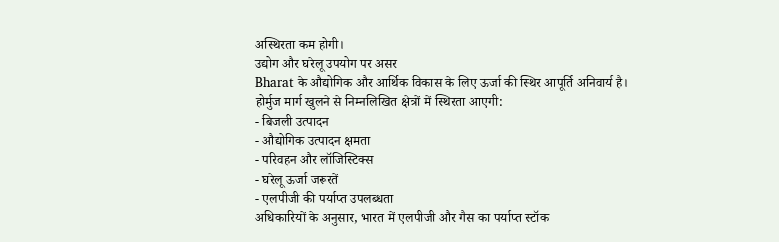अस्थिरता कम होगी।
उद्योग और घरेलू उपयोग पर असर
Bharat के औद्योगिक और आर्थिक विकास के लिए ऊर्जा की स्थिर आपूर्ति अनिवार्य है। होर्मुज मार्ग खुलने से निम्नलिखित क्षेत्रों में स्थिरता आएगी:
- बिजली उत्पादन
- औद्योगिक उत्पादन क्षमता
- परिवहन और लॉजिस्टिक्स
- घरेलू ऊर्जा जरूरतें
- एलपीजी की पर्याप्त उपलब्धता
अधिकारियों के अनुसार, भारत में एलपीजी और गैस का पर्याप्त स्टॉक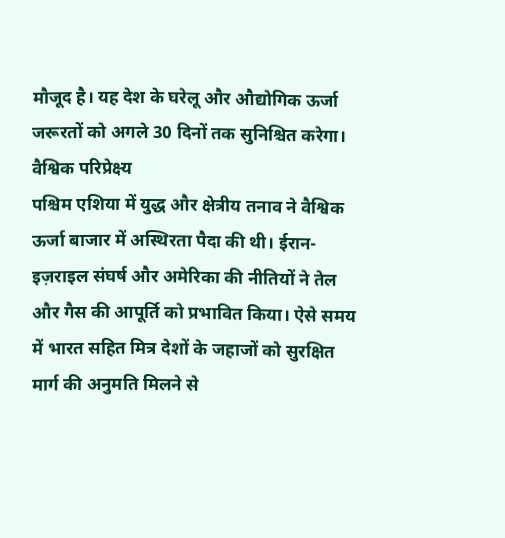मौजूद है। यह देश के घरेलू और औद्योगिक ऊर्जा जरूरतों को अगले 30 दिनों तक सुनिश्चित करेगा।
वैश्विक परिप्रेक्ष्य
पश्चिम एशिया में युद्ध और क्षेत्रीय तनाव ने वैश्विक ऊर्जा बाजार में अस्थिरता पैदा की थी। ईरान-इज़राइल संघर्ष और अमेरिका की नीतियों ने तेल और गैस की आपूर्ति को प्रभावित किया। ऐसे समय में भारत सहित मित्र देशों के जहाजों को सुरक्षित मार्ग की अनुमति मिलने से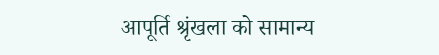आपूर्ति श्रृंखला को सामान्य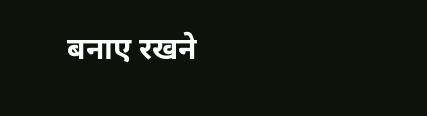बनाए रखने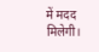में मदद मिलेगी।